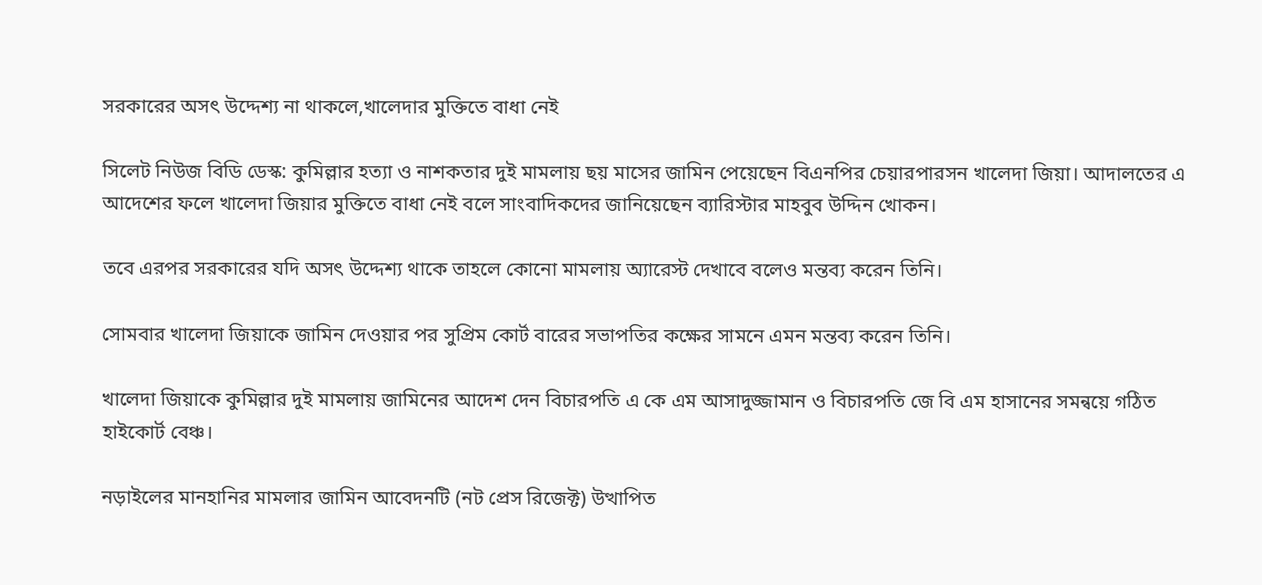সরকারের অসৎ উদ্দেশ্য না থাকলে,খালেদার মুক্তিতে বাধা নেই

সিলেট নিউজ বিডি ডেস্ক: কুমিল্লার হত্যা ও নাশকতার দুই মামলায় ছয় মাসের জামিন পেয়েছেন বিএনপির চেয়ারপারসন খালেদা জিয়া। আদালতের এ আদেশের ফলে খালেদা জিয়ার মুক্তিতে বাধা নেই বলে সাংবাদিকদের জানিয়েছেন ব্যারিস্টার মাহবুব উদ্দিন খোকন।

তবে এরপর সরকারের যদি অসৎ উদ্দেশ্য থাকে তাহলে কোনো মামলায় অ্যারেস্ট দেখাবে বলেও মন্তব্য করেন তিনি।

সোমবার খালেদা জিয়াকে জামিন দেওয়ার পর সুপ্রিম কোর্ট বারের সভাপতির কক্ষের সামনে এমন মন্তব্য করেন তিনি।

খালেদা জিয়াকে কুমিল্লার দুই মামলায় জামিনের আদেশ দেন বিচারপতি এ কে এম আসাদুজ্জামান ও বিচারপতি জে বি এম হাসানের সমন্বয়ে গঠিত হাইকোর্ট বেঞ্চ।

নড়াইলের মানহানির মামলার জামিন আবেদনটি (নট প্রেস রিজেক্ট) উত্থাপিত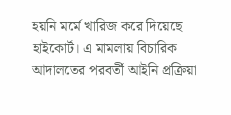হয়নি মর্মে খারিজ করে দিয়েছে হাইকোর্ট। এ মামলায় বিচারিক আদালতের পরবর্তী আইনি প্রক্রিয়া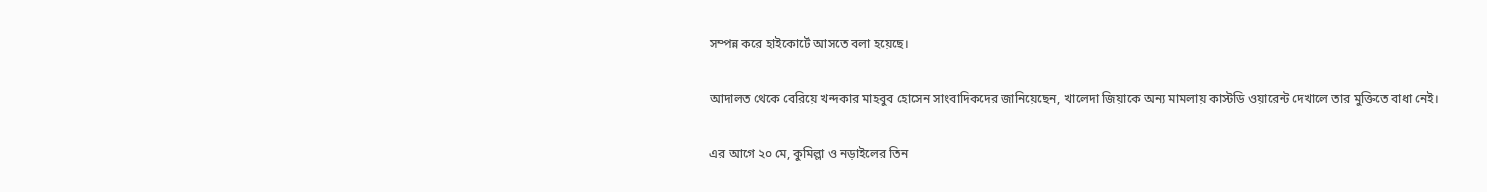সম্পন্ন করে হাইকোর্টে আসতে বলা হয়েছে।

আদালত থেকে বেরিয়ে খন্দকার মাহবুব হোসেন সাংবাদিকদের জানিয়েছেন, খালেদা জিয়াকে অন্য মামলায় কাস্টডি ওয়ারেন্ট দেখালে তার মুক্তিতে বাধা নেই।

এর আগে ২০ মে, কুমিল্লা ও নড়াইলের তিন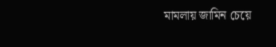মামলায় জামিন চেয়ে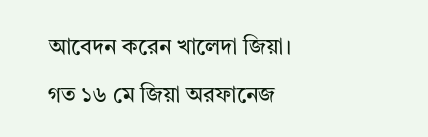আবেদন করেন খালেদা জিয়া।

গত ১৬ মে জিয়া অরফানেজ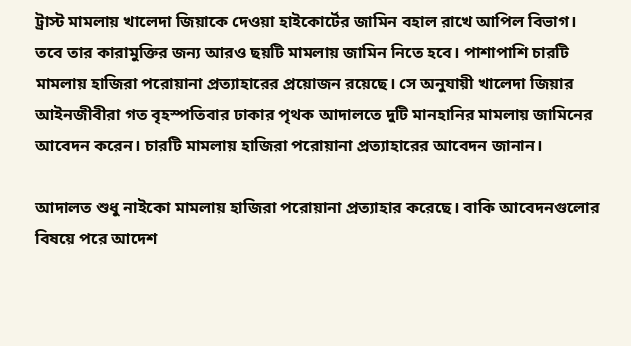ট্রাস্ট মামলায় খালেদা জিয়াকে দেওয়া হাইকোর্টের জামিন বহাল রাখে আপিল বিভাগ। তবে তার কারামুক্তির জন্য আরও ছয়টি মামলায় জামিন নিতে হবে। পাশাপাশি চারটি মামলায় হাজিরা পরোয়ানা প্রত্যাহারের প্রয়োজন রয়েছে। সে অনুযায়ী খালেদা জিয়ার আইনজীবীরা গত বৃহস্পতিবার ঢাকার পৃথক আদালতে দুটি মানহানির মামলায় জামিনের আবেদন করেন। চারটি মামলায় হাজিরা পরোয়ানা প্রত্যাহারের আবেদন জানান।

আদালত শুধু নাইকো মামলায় হাজিরা পরোয়ানা প্রত্যাহার করেছে। বাকি আবেদনগুলোর বিষয়ে পরে আদেশ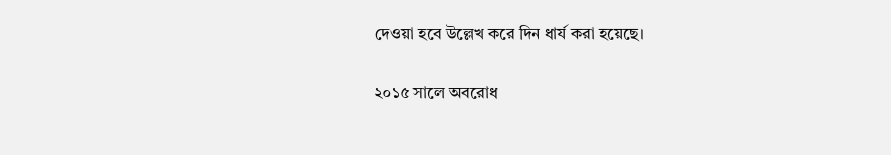দেওয়া হবে উল্লেখ করে দিন ধার্য করা হয়েছে।

২০১৫ সালে অবরোধ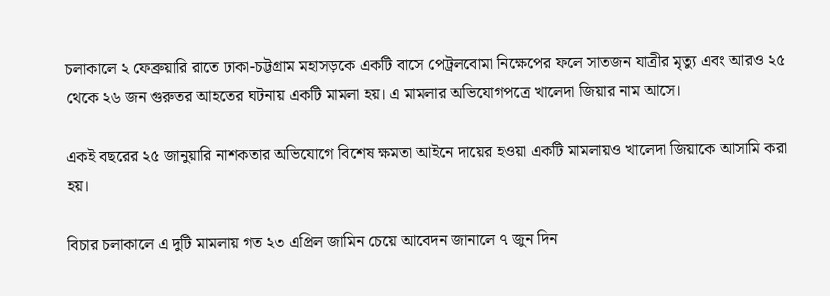চলাকালে ২ ফেব্রুয়ারি রাতে ঢাকা-চট্টগ্রাম মহাসড়কে একটি বাসে পেট্রলবোমা নিক্ষেপের ফলে সাতজন যাত্রীর মৃত্যু এবং আরও ২৫ থেকে ২৬ জন গুরুতর আহতের ঘটনায় একটি মামলা হয়। এ মামলার অভিযোগপত্রে খালেদা জিয়ার নাম আসে।

একই বছরের ২৫ জানুয়ারি নাশকতার অভিযোগে বিশেষ ক্ষমতা আইনে দায়ের হওয়া একটি মামলায়ও খালেদা জিয়াকে আসামি করা হয়।

বিচার চলাকালে এ দুটি মামলায় গত ২৩ এপ্রিল জামিন চেয়ে আবেদন জানালে ৭ জুন দিন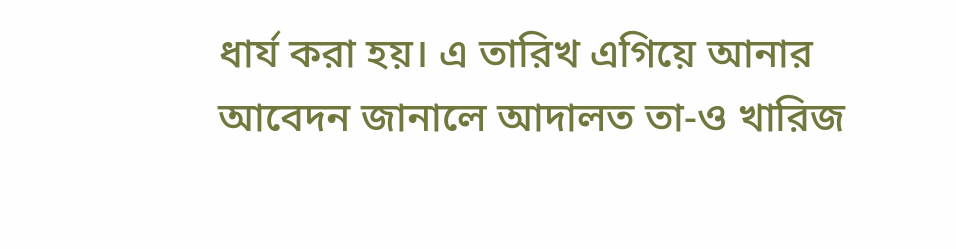ধার্য করা হয়। এ তারিখ এগিয়ে আনার আবেদন জানালে আদালত তা-ও খারিজ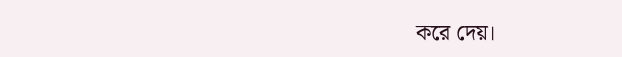করে দেয়।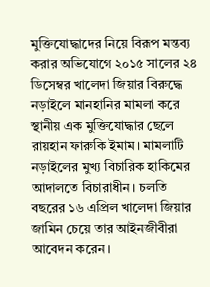মুক্তিযোদ্ধাদের নিয়ে বিরূপ মন্তব্য করার অভিযোগে ২০১৫ সালের ২৪ ডিসেম্বর খালেদা জিয়ার বিরুদ্ধে নড়াইলে মানহানির মামলা করে স্থানীয় এক মুক্তিযোদ্ধার ছেলে রায়হান ফারুকি ইমাম। মামলাটি নড়াইলের মুখ্য বিচারিক হাকিমের আদালতে বিচারাধীন। চলতি বছরের ১৬ এপ্রিল খালেদা জিয়ার জামিন চেয়ে তার আইনজীবীরা আবেদন করেন।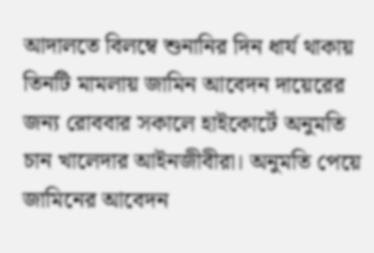আদালতে বিলম্বে শুনানির দিন ধার্য থাকায় তিনটি মামলায় জামিন আবেদন দায়েরের জন্য রোববার সকালে হাইকোর্টে অনুমতি চান খালেদার আইনজীবীরা। অনুমতি পেয়ে জামিনের আবেদন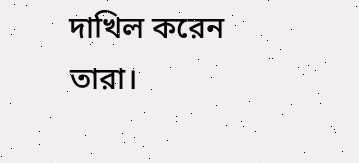দাখিল করেন তারা।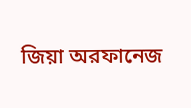জিয়া অরফানেজ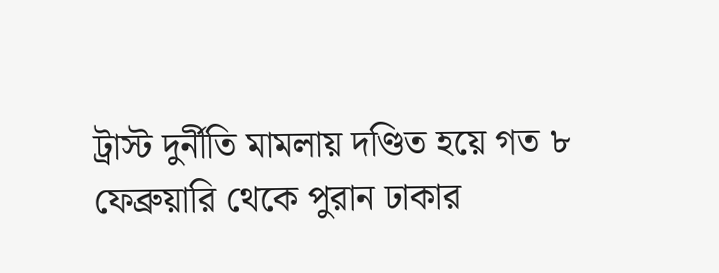ট্রাস্ট দুর্নীতি মামলায় দণ্ডিত হয়ে গত ৮ ফেব্রুয়ারি থেকে পুরান ঢাকার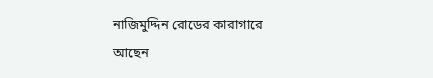নাজিমুদ্দিন রোডের কারাগারে আছেন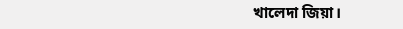খালেদা জিয়া।